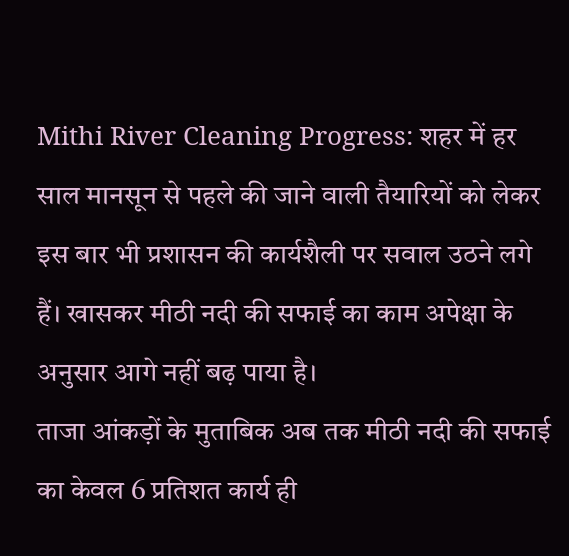Mithi River Cleaning Progress: शहर में हर साल मानसून से पहले की जाने वाली तैयारियों को लेकर इस बार भी प्रशासन की कार्यशैली पर सवाल उठने लगे हैं। खासकर मीठी नदी की सफाई का काम अपेक्षा के अनुसार आगे नहीं बढ़ पाया है।
ताजा आंकड़ों के मुताबिक अब तक मीठी नदी की सफाई का केवल 6 प्रतिशत कार्य ही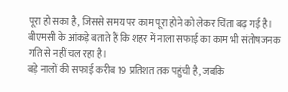पूरा हो सका है, जिससे समय पर काम पूरा होने को लेकर चिंता बढ़ गई है। बीएमसी के आंकड़े बताते हैं कि शहर में नाला सफाई का काम भी संतोषजनक गति से नहीं चल रहा है।
बड़े नालों की सफाई करीब 19 प्रतिशत तक पहुंची है, जबकि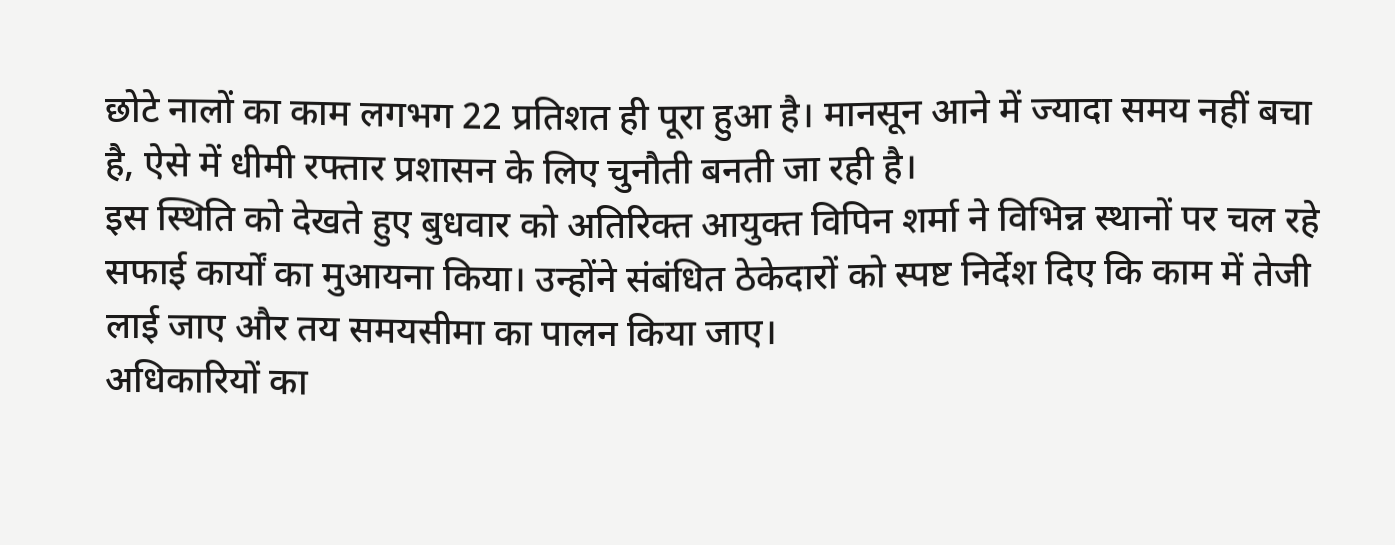छोटे नालों का काम लगभग 22 प्रतिशत ही पूरा हुआ है। मानसून आने में ज्यादा समय नहीं बचा है, ऐसे में धीमी रफ्तार प्रशासन के लिए चुनौती बनती जा रही है।
इस स्थिति को देखते हुए बुधवार को अतिरिक्त आयुक्त विपिन शर्मा ने विभिन्न स्थानों पर चल रहे सफाई कार्यों का मुआयना किया। उन्होंने संबंधित ठेकेदारों को स्पष्ट निर्देश दिए कि काम में तेजी लाई जाए और तय समयसीमा का पालन किया जाए।
अधिकारियों का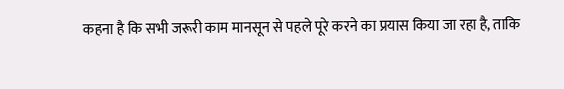कहना है कि सभी जरूरी काम मानसून से पहले पूरे करने का प्रयास किया जा रहा है, ताकि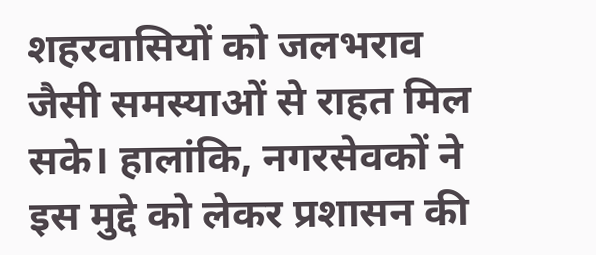शहरवासियों को जलभराव जैसी समस्याओं से राहत मिल सके। हालांकि, नगरसेवकों ने इस मुद्दे को लेकर प्रशासन की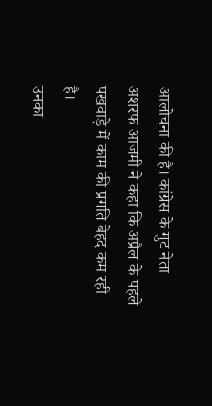आलोचना की है। कांग्रेस के गुट नेता अशरफ आजमी ने कहा कि अप्रैल के पहले पखवाड़े में काम की प्रगति बेहद कम रही है।
उनका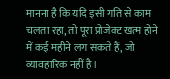मानना है कि यदि इसी गति से काम चलता रहा, तो पूरा प्रोजेक्ट खत्म होने में कई महीने लग सकते हैं, जो व्यावहारिक नहीं है।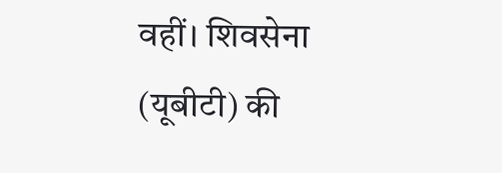वहीं। शिवसेना (यूबीटी) की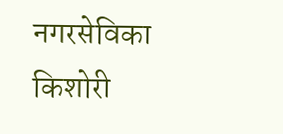नगरसेविका किशोरी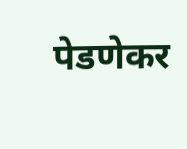पेडणेकर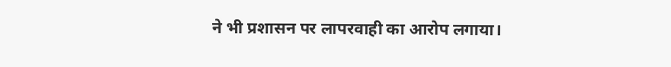ने भी प्रशासन पर लापरवाही का आरोप लगाया।